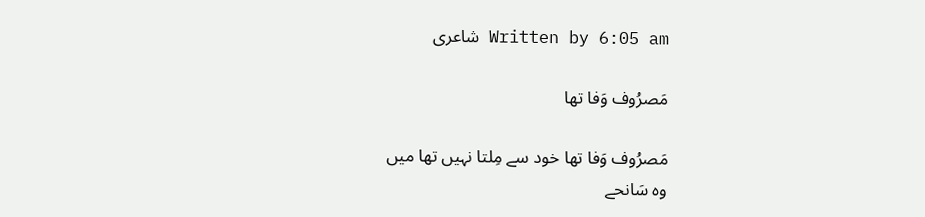Written by 6:05 am شاعری

مَصرُوف وَفا تھا

مَصرُوف وَفا تھا خود سے مِلتا نہیں تھا میں
وہ سَانحے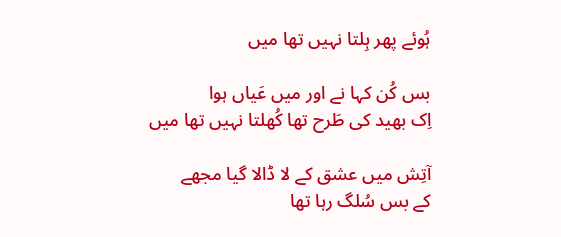ہُوئے پھر ہِلتا نہیں تھا میں

بس کُن کہا نے اور میں عَیاں ہوا
اِک بھید کی طَرح تھا کُھلتا نہیں تھا میں

آتِش میں عشق کے لا ڈالا گیا مجھے
کے بس سُلگ رہا تھا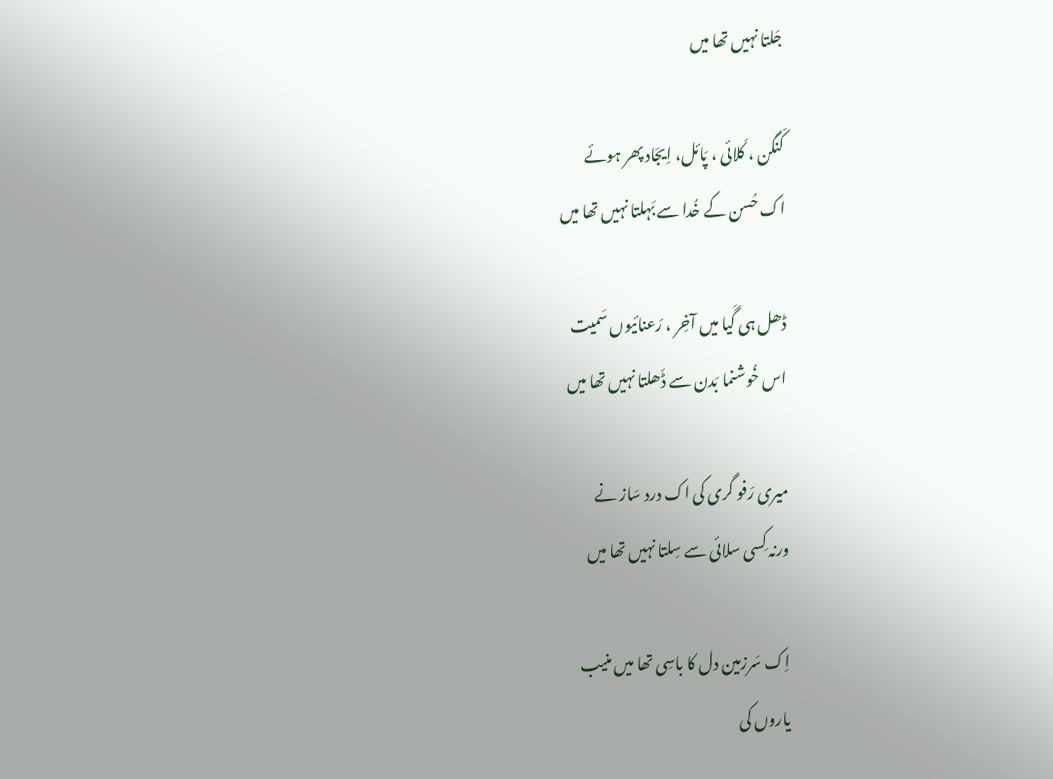جَلتا نہیں تھا میں

کَنگن ، کَلائی ، پَائل، اِیجَاد پھر ہوئے
اک حُسن کے خُدا سے بَہلتا نہیں تھا میں

ڈھل ہی گَیا میں آخِر ، رَعنائیوں سَمیت
اس خُوشنما بَدن سے ڈَھلتا نہیں تھا میں

میری رَفو گری کی اک درد سَاز نے
ورنہ کِسی سلائی سے سِلتا نہیں تھا میں

اِک سَرزمین دل کا باسِی تھا میں منیب
یاروں کی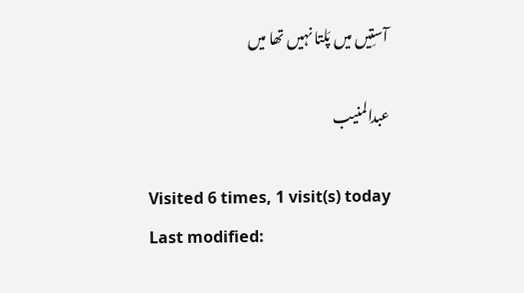آستِیں میں پَلتا نہیں تھا میں

عبدالمنیب

Visited 6 times, 1 visit(s) today
Last modified: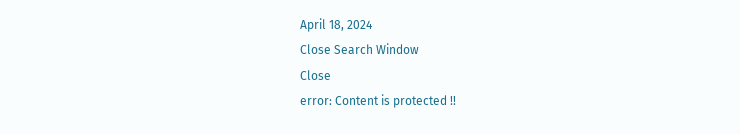April 18, 2024
Close Search Window
Close
error: Content is protected !!